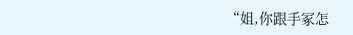“姐,你跟手冢怎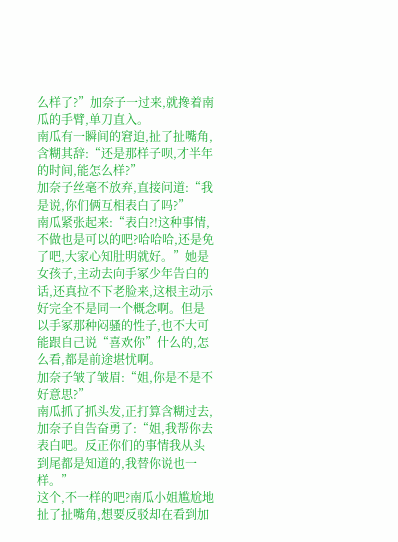么样了?”加奈子一过来,就搀着南瓜的手臂,单刀直入。
南瓜有一瞬间的窘迫,扯了扯嘴角,含糊其辞:“还是那样子呗,才半年的时间,能怎么样?”
加奈子丝毫不放弃,直接问道:“我是说,你们俩互相表白了吗?”
南瓜紧张起来:“表白?!这种事情,不做也是可以的吧?哈哈哈,还是免了吧,大家心知肚明就好。”她是女孩子,主动去向手冢少年告白的话,还真拉不下老脸来,这根主动示好完全不是同一个概念啊。但是以手冢那种闷骚的性子,也不大可能跟自己说“喜欢你”什么的,怎么看,都是前途堪忧啊。
加奈子皱了皱眉:“姐,你是不是不好意思?”
南瓜抓了抓头发,正打算含糊过去,加奈子自告奋勇了:“姐,我帮你去表白吧。反正你们的事情我从头到尾都是知道的,我替你说也一样。”
这个,不一样的吧?南瓜小姐尴尬地扯了扯嘴角,想要反驳却在看到加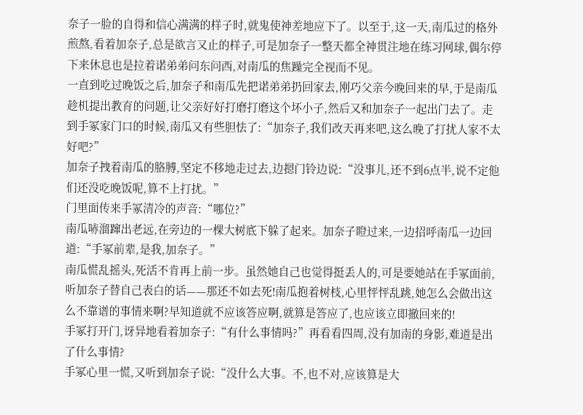奈子一脸的自得和信心满满的样子时,就鬼使神差地应下了。以至于,这一天,南瓜过的格外煎熬,看着加奈子,总是欲言又止的样子,可是加奈子一整天都全神贯注地在练习网球,偶尔停下来休息也是拉着诺弟弟问东问西,对南瓜的焦躁完全视而不见。
一直到吃过晚饭之后,加奈子和南瓜先把诺弟弟扔回家去,刚巧父亲今晚回来的早,于是南瓜趁机提出教育的问题,让父亲好好打磨打磨这个坏小子,然后又和加奈子一起出门去了。走到手冢家门口的时候,南瓜又有些胆怯了:“加奈子,我们改天再来吧,这么晚了打扰人家不太好吧?”
加奈子拽着南瓜的胳膊,坚定不移地走过去,边摁门铃边说:“没事儿,还不到6点半,说不定他们还没吃晚饭呢,算不上打扰。”
门里面传来手冢清冷的声音:“哪位?”
南瓜哧溜蹿出老远,在旁边的一棵大树底下躲了起来。加奈子瞪过来,一边招呼南瓜一边回道:“手冢前辈,是我,加奈子。”
南瓜慌乱摇头,死活不肯再上前一步。虽然她自己也觉得挺丢人的,可是要她站在手冢面前,听加奈子替自己表白的话——那还不如去死!南瓜抱着树枝,心里怦怦乱跳,她怎么会做出这么不靠谱的事情来啊?早知道就不应该答应啊,就算是答应了,也应该立即撤回来的!
手冢打开门,讶异地看着加奈子:“有什么事情吗?”再看看四周,没有加南的身影,难道是出了什么事情?
手冢心里一慌,又听到加奈子说:“没什么大事。不,也不对,应该算是大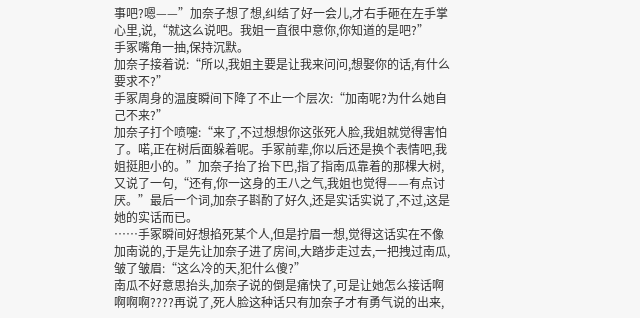事吧?嗯——”加奈子想了想,纠结了好一会儿,才右手砸在左手掌心里,说,“就这么说吧。我姐一直很中意你,你知道的是吧?”
手冢嘴角一抽,保持沉默。
加奈子接着说:“所以,我姐主要是让我来问问,想娶你的话,有什么要求不?”
手冢周身的温度瞬间下降了不止一个层次:“加南呢?为什么她自己不来?”
加奈子打个喷嚏:“来了,不过想想你这张死人脸,我姐就觉得害怕了。喏,正在树后面躲着呢。手冢前辈,你以后还是换个表情吧,我姐挺胆小的。”加奈子抬了抬下巴,指了指南瓜靠着的那棵大树,又说了一句,“还有,你一这身的王八之气,我姐也觉得——有点讨厌。”最后一个词,加奈子斟酌了好久,还是实话实说了,不过,这是她的实话而已。
……手冢瞬间好想掐死某个人,但是拧眉一想,觉得这话实在不像加南说的,于是先让加奈子进了房间,大踏步走过去,一把拽过南瓜,皱了皱眉:“这么冷的天,犯什么傻?”
南瓜不好意思抬头,加奈子说的倒是痛快了,可是让她怎么接话啊啊啊啊????再说了,死人脸这种话只有加奈子才有勇气说的出来,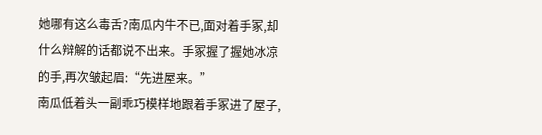她哪有这么毒舌?南瓜内牛不已,面对着手冢,却什么辩解的话都说不出来。手冢握了握她冰凉的手,再次皱起眉:“先进屋来。”
南瓜低着头一副乖巧模样地跟着手冢进了屋子,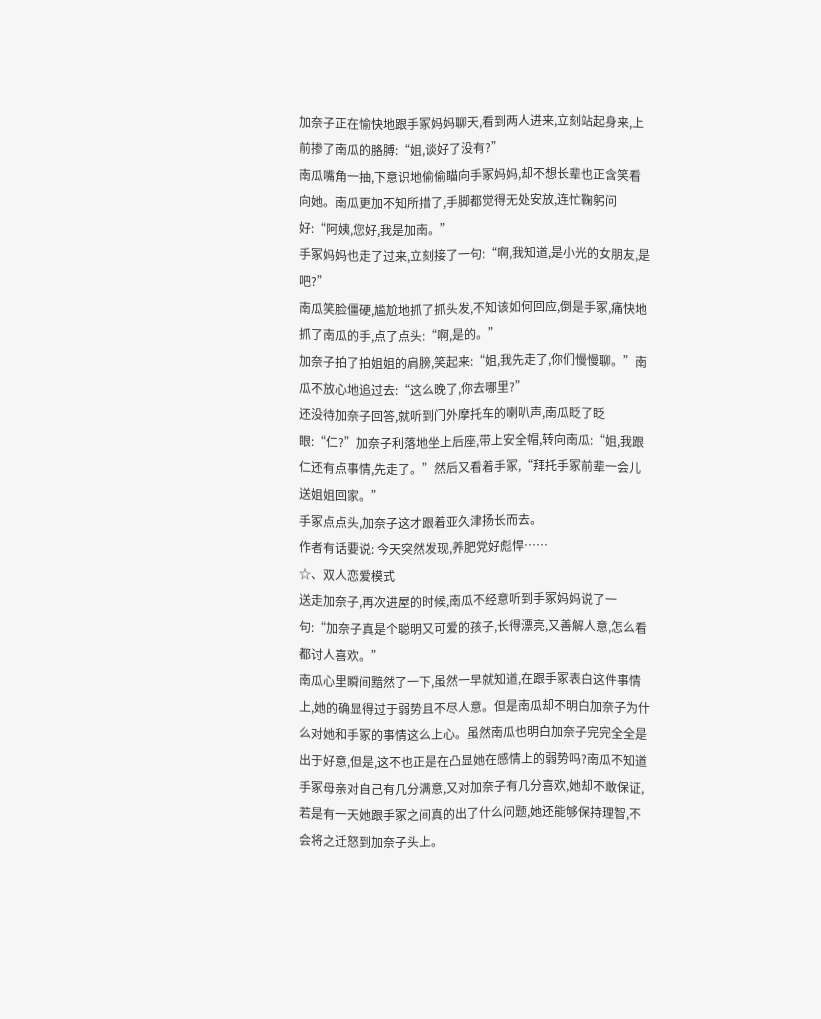加奈子正在愉快地跟手冢妈妈聊天,看到两人进来,立刻站起身来,上前掺了南瓜的胳膊:“姐,谈好了没有?”
南瓜嘴角一抽,下意识地偷偷瞄向手冢妈妈,却不想长辈也正含笑看向她。南瓜更加不知所措了,手脚都觉得无处安放,连忙鞠躬问好:“阿姨,您好,我是加南。”
手冢妈妈也走了过来,立刻接了一句:“啊,我知道,是小光的女朋友,是吧?”
南瓜笑脸僵硬,尴尬地抓了抓头发,不知该如何回应,倒是手冢,痛快地抓了南瓜的手,点了点头:“啊,是的。”
加奈子拍了拍姐姐的肩膀,笑起来:“姐,我先走了,你们慢慢聊。”南瓜不放心地追过去:“这么晚了,你去哪里?”
还没待加奈子回答,就听到门外摩托车的喇叭声,南瓜眨了眨眼:“仁?”加奈子利落地坐上后座,带上安全帽,转向南瓜:“姐,我跟仁还有点事情,先走了。”然后又看着手冢,“拜托手冢前辈一会儿送姐姐回家。”
手冢点点头,加奈子这才跟着亚久津扬长而去。
作者有话要说: 今天突然发现,养肥党好彪悍……
☆、双人恋爱模式
送走加奈子,再次进屋的时候,南瓜不经意听到手冢妈妈说了一句:“加奈子真是个聪明又可爱的孩子,长得漂亮,又善解人意,怎么看都讨人喜欢。”
南瓜心里瞬间黯然了一下,虽然一早就知道,在跟手冢表白这件事情上,她的确显得过于弱势且不尽人意。但是南瓜却不明白加奈子为什么对她和手冢的事情这么上心。虽然南瓜也明白加奈子完完全全是出于好意,但是,这不也正是在凸显她在感情上的弱势吗?南瓜不知道手冢母亲对自己有几分满意,又对加奈子有几分喜欢,她却不敢保证,若是有一天她跟手冢之间真的出了什么问题,她还能够保持理智,不会将之迁怒到加奈子头上。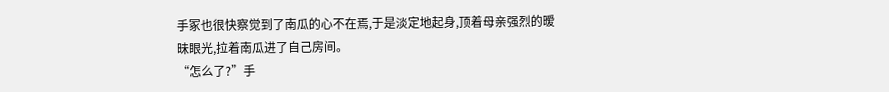手冢也很快察觉到了南瓜的心不在焉,于是淡定地起身,顶着母亲强烈的暧昧眼光,拉着南瓜进了自己房间。
“怎么了?”手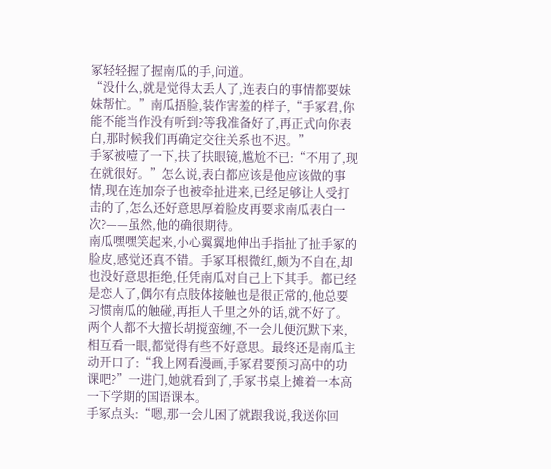冢轻轻握了握南瓜的手,问道。
“没什么,就是觉得太丢人了,连表白的事情都要妹妹帮忙。”南瓜捂脸,装作害羞的样子,“手冢君,你能不能当作没有听到?等我准备好了,再正式向你表白,那时候我们再确定交往关系也不迟。”
手冢被噎了一下,扶了扶眼镜,尴尬不已:“不用了,现在就很好。”怎么说,表白都应该是他应该做的事情,现在连加奈子也被牵扯进来,已经足够让人受打击的了,怎么还好意思厚着脸皮再要求南瓜表白一次?——虽然,他的确很期待。
南瓜嘿嘿笑起来,小心翼翼地伸出手指扯了扯手冢的脸皮,感觉还真不错。手冢耳根微红,颇为不自在,却也没好意思拒绝,任凭南瓜对自己上下其手。都已经是恋人了,偶尔有点肢体接触也是很正常的,他总要习惯南瓜的触碰,再拒人千里之外的话,就不好了。
两个人都不大擅长胡搅蛮缠,不一会儿便沉默下来,相互看一眼,都觉得有些不好意思。最终还是南瓜主动开口了:“我上网看漫画,手冢君要预习高中的功课吧?”一进门,她就看到了,手冢书桌上摊着一本高一下学期的国语课本。
手冢点头:“嗯,那一会儿困了就跟我说,我送你回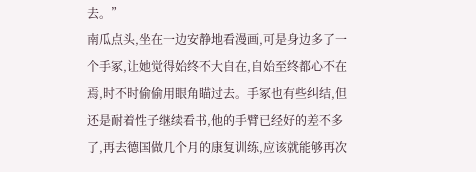去。”
南瓜点头,坐在一边安静地看漫画,可是身边多了一个手冢,让她觉得始终不大自在,自始至终都心不在焉,时不时偷偷用眼角瞄过去。手冢也有些纠结,但还是耐着性子继续看书,他的手臂已经好的差不多了,再去德国做几个月的康复训练,应该就能够再次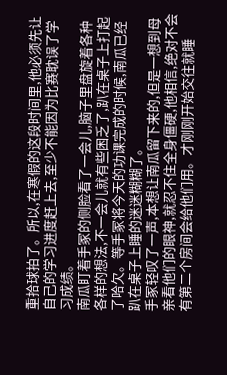重拾球拍了。所以,在寒假的这段时间里,他必须先让自己的学习进度赶上去,至少不能因为比赛耽误了学习成绩。
南瓜盯着手冢的侧脸看了一会儿,脑子里盘旋着各种各样的想法,不一会儿就有些困乏了,趴在桌子上打起了哈欠。等手冢将今天的功课完成的时候,南瓜已经趴在桌子上睡的迷迷糊糊了。
手冢轻叹了一声,本想让南瓜留下来的,但是一想到母亲看他们的眼神,就忍不住全身僵硬,他相信,绝对不会有第二个房间会给他们用。才刚刚开始交往就睡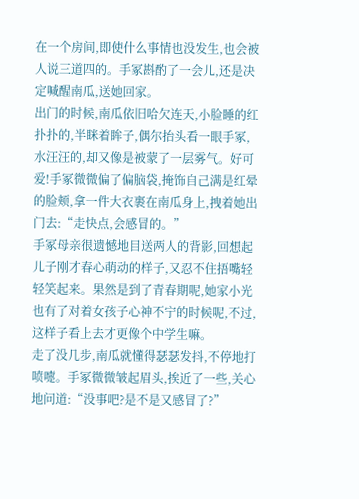在一个房间,即使什么事情也没发生,也会被人说三道四的。手冢斟酌了一会儿,还是决定喊醒南瓜,送她回家。
出门的时候,南瓜依旧哈欠连天,小脸睡的红扑扑的,半眯着眸子,偶尔抬头看一眼手冢,水汪汪的,却又像是被蒙了一层雾气。好可爱!手冢微微偏了偏脑袋,掩饰自己满是红晕的脸颊,拿一件大衣裹在南瓜身上,拽着她出门去:“走快点,会感冒的。”
手冢母亲很遗憾地目送两人的背影,回想起儿子刚才春心萌动的样子,又忍不住捂嘴轻轻笑起来。果然是到了青春期呢,她家小光也有了对着女孩子心神不宁的时候呢,不过,这样子看上去才更像个中学生嘛。
走了没几步,南瓜就懂得瑟瑟发抖,不停地打喷嚏。手冢微微皱起眉头,挨近了一些,关心地问道:“没事吧?是不是又感冒了?”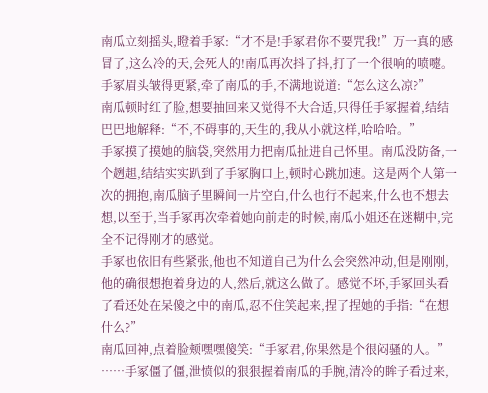南瓜立刻摇头,瞪着手冢:“才不是!手冢君你不要咒我!”万一真的感冒了,这么冷的天,会死人的!南瓜再次抖了抖,打了一个很响的喷嚏。
手冢眉头皱得更紧,牵了南瓜的手,不满地说道:“怎么这么凉?”
南瓜顿时红了脸,想要抽回来又觉得不大合适,只得任手冢握着,结结巴巴地解释:“不,不碍事的,天生的,我从小就这样,哈哈哈。”
手冢摸了摸她的脑袋,突然用力把南瓜扯进自己怀里。南瓜没防备,一个趔趄,结结实实趴到了手冢胸口上,顿时心跳加速。这是两个人第一次的拥抱,南瓜脑子里瞬间一片空白,什么也行不起来,什么也不想去想,以至于,当手冢再次牵着她向前走的时候,南瓜小姐还在迷糊中,完全不记得刚才的感觉。
手冢也依旧有些紧张,他也不知道自己为什么会突然冲动,但是刚刚,他的确很想抱着身边的人,然后,就这么做了。感觉不坏,手冢回头看了看还处在呆傻之中的南瓜,忍不住笑起来,捏了捏她的手指:“在想什么?”
南瓜回神,点着脸颊嘿嘿傻笑:“手冢君,你果然是个很闷骚的人。”
……手冢僵了僵,泄愤似的狠狠握着南瓜的手腕,清冷的眸子看过来,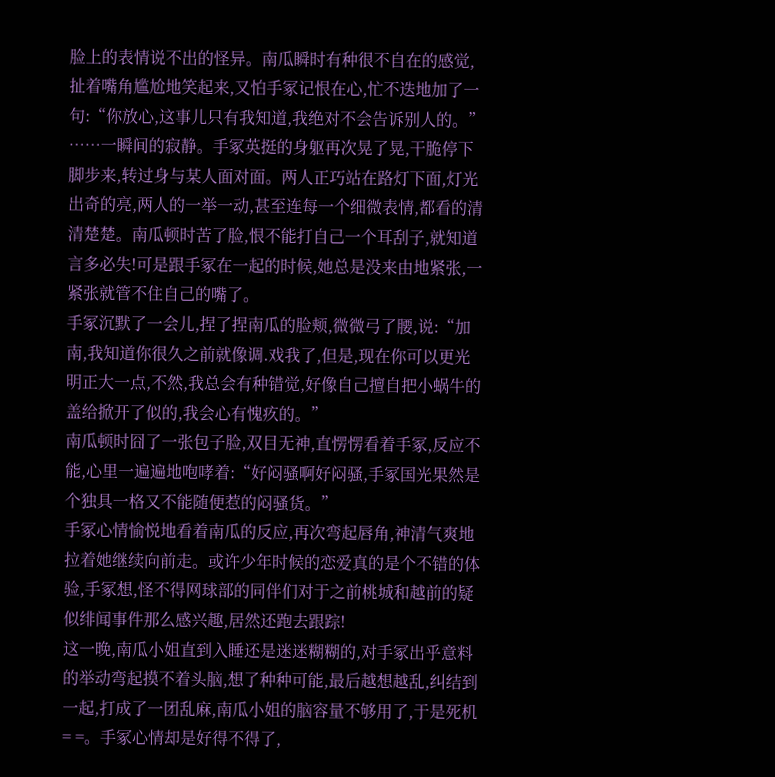脸上的表情说不出的怪异。南瓜瞬时有种很不自在的感觉,扯着嘴角尴尬地笑起来,又怕手冢记恨在心,忙不迭地加了一句:“你放心,这事儿只有我知道,我绝对不会告诉别人的。”
……一瞬间的寂静。手冢英挺的身躯再次晃了晃,干脆停下脚步来,转过身与某人面对面。两人正巧站在路灯下面,灯光出奇的亮,两人的一举一动,甚至连每一个细微表情,都看的清清楚楚。南瓜顿时苦了脸,恨不能打自己一个耳刮子,就知道言多必失!可是跟手冢在一起的时候,她总是没来由地紧张,一紧张就管不住自己的嘴了。
手冢沉默了一会儿,捏了捏南瓜的脸颊,微微弓了腰,说:“加南,我知道你很久之前就像调.戏我了,但是,现在你可以更光明正大一点,不然,我总会有种错觉,好像自己擅自把小蜗牛的盖给掀开了似的,我会心有愧疚的。”
南瓜顿时囧了一张包子脸,双目无神,直愣愣看着手冢,反应不能,心里一遍遍地咆哮着:“好闷骚啊好闷骚,手冢国光果然是个独具一格又不能随便惹的闷骚货。”
手冢心情愉悦地看着南瓜的反应,再次弯起唇角,神清气爽地拉着她继续向前走。或许少年时候的恋爱真的是个不错的体验,手冢想,怪不得网球部的同伴们对于之前桃城和越前的疑似绯闻事件那么感兴趣,居然还跑去跟踪!
这一晚,南瓜小姐直到入睡还是迷迷糊糊的,对手冢出乎意料的举动弯起摸不着头脑,想了种种可能,最后越想越乱,纠结到一起,打成了一团乱麻,南瓜小姐的脑容量不够用了,于是死机= =。手冢心情却是好得不得了,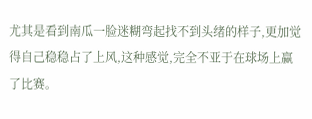尤其是看到南瓜一脸迷糊弯起找不到头绪的样子,更加觉得自己稳稳占了上风,这种感觉,完全不亚于在球场上赢了比赛。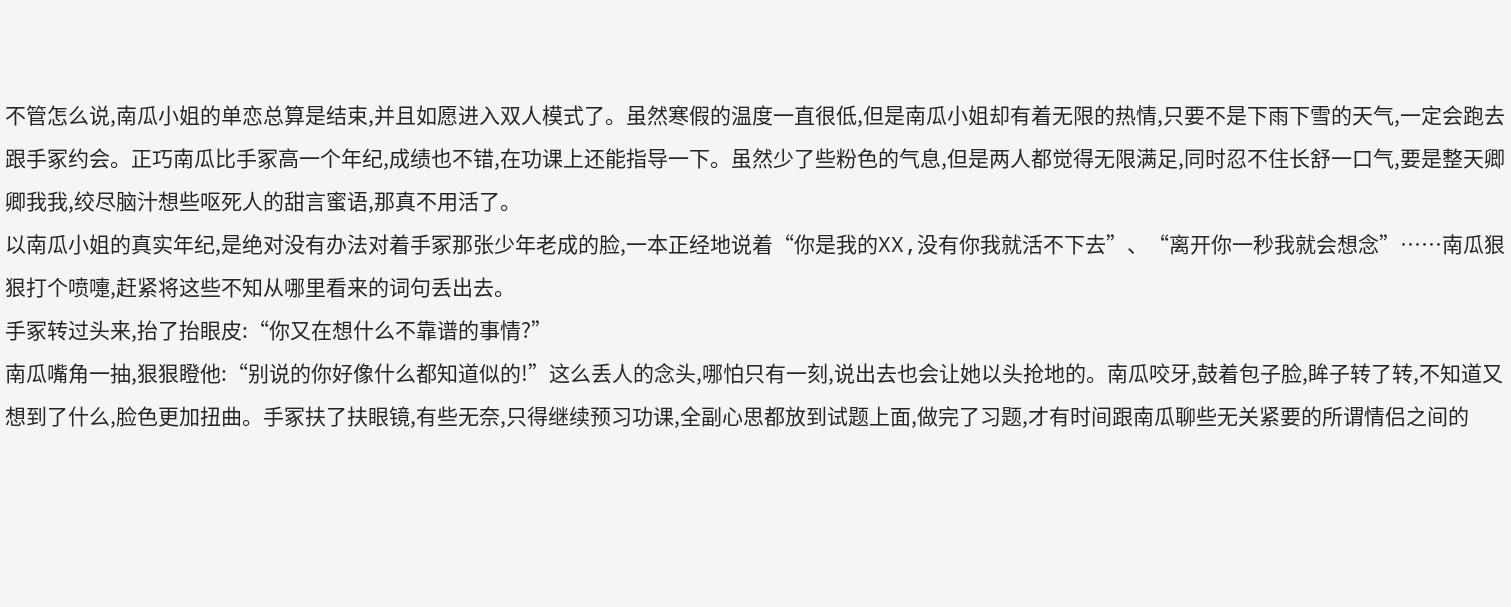不管怎么说,南瓜小姐的单恋总算是结束,并且如愿进入双人模式了。虽然寒假的温度一直很低,但是南瓜小姐却有着无限的热情,只要不是下雨下雪的天气,一定会跑去跟手冢约会。正巧南瓜比手冢高一个年纪,成绩也不错,在功课上还能指导一下。虽然少了些粉色的气息,但是两人都觉得无限满足,同时忍不住长舒一口气,要是整天卿卿我我,绞尽脑汁想些呕死人的甜言蜜语,那真不用活了。
以南瓜小姐的真实年纪,是绝对没有办法对着手冢那张少年老成的脸,一本正经地说着“你是我的XX,没有你我就活不下去”、“离开你一秒我就会想念”……南瓜狠狠打个喷嚏,赶紧将这些不知从哪里看来的词句丢出去。
手冢转过头来,抬了抬眼皮:“你又在想什么不靠谱的事情?”
南瓜嘴角一抽,狠狠瞪他:“别说的你好像什么都知道似的!”这么丢人的念头,哪怕只有一刻,说出去也会让她以头抢地的。南瓜咬牙,鼓着包子脸,眸子转了转,不知道又想到了什么,脸色更加扭曲。手冢扶了扶眼镜,有些无奈,只得继续预习功课,全副心思都放到试题上面,做完了习题,才有时间跟南瓜聊些无关紧要的所谓情侣之间的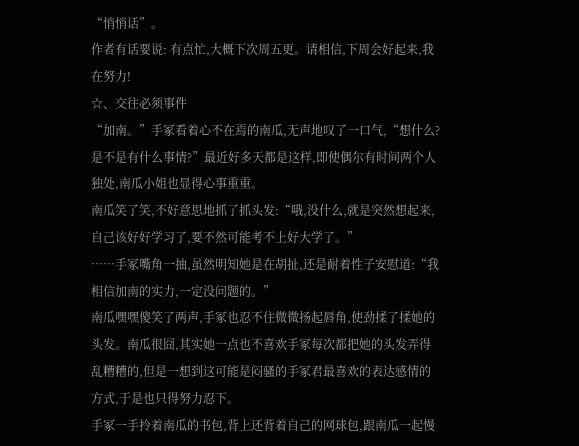“悄悄话”。
作者有话要说: 有点忙,大概下次周五更。请相信,下周会好起来,我在努力!
☆、交往必须事件
“加南。”手冢看着心不在焉的南瓜,无声地叹了一口气,“想什么?是不是有什么事情?”最近好多天都是这样,即使偶尔有时间两个人独处,南瓜小姐也显得心事重重。
南瓜笑了笑,不好意思地抓了抓头发:“哦,没什么,就是突然想起来,自己该好好学习了,要不然可能考不上好大学了。”
……手冢嘴角一抽,虽然明知她是在胡扯,还是耐着性子安慰道:“我相信加南的实力,一定没问题的。”
南瓜嘿嘿傻笑了两声,手冢也忍不住微微扬起唇角,使劲揉了揉她的头发。南瓜很囧,其实她一点也不喜欢手冢每次都把她的头发弄得乱糟糟的,但是一想到这可能是闷骚的手冢君最喜欢的表达感情的方式,于是也只得努力忍下。
手冢一手拎着南瓜的书包,背上还背着自己的网球包,跟南瓜一起慢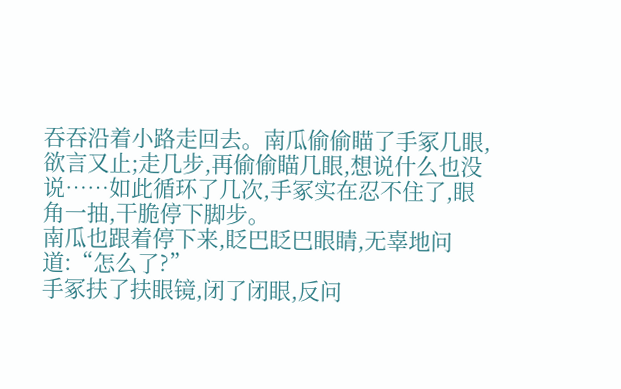吞吞沿着小路走回去。南瓜偷偷瞄了手冢几眼,欲言又止;走几步,再偷偷瞄几眼,想说什么也没说……如此循环了几次,手冢实在忍不住了,眼角一抽,干脆停下脚步。
南瓜也跟着停下来,眨巴眨巴眼睛,无辜地问道:“怎么了?”
手冢扶了扶眼镜,闭了闭眼,反问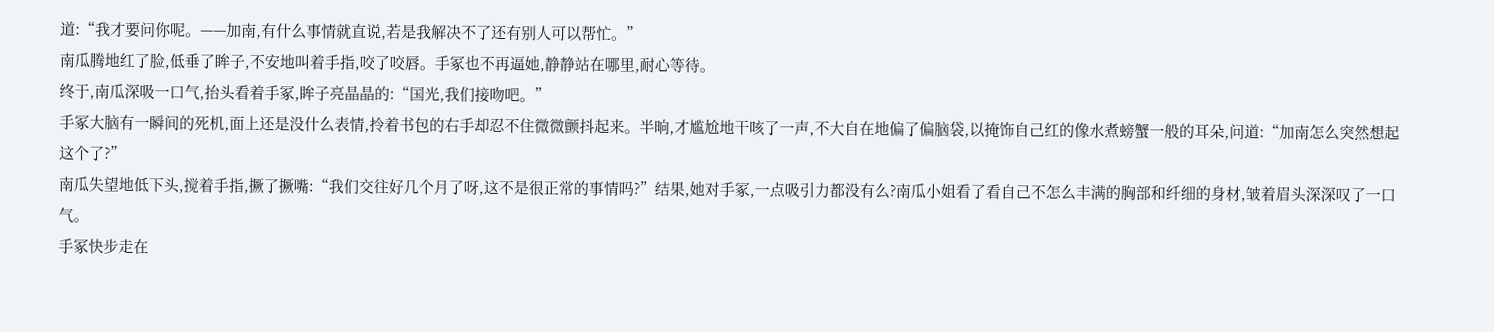道:“我才要问你呢。——加南,有什么事情就直说,若是我解决不了还有别人可以帮忙。”
南瓜腾地红了脸,低垂了眸子,不安地叫着手指,咬了咬唇。手冢也不再逼她,静静站在哪里,耐心等待。
终于,南瓜深吸一口气,抬头看着手冢,眸子亮晶晶的:“国光,我们接吻吧。”
手冢大脑有一瞬间的死机,面上还是没什么表情,拎着书包的右手却忍不住微微颤抖起来。半晌,才尴尬地干咳了一声,不大自在地偏了偏脑袋,以掩饰自己红的像水煮螃蟹一般的耳朵,问道:“加南怎么突然想起这个了?”
南瓜失望地低下头,搅着手指,撅了撅嘴:“我们交往好几个月了呀,这不是很正常的事情吗?”结果,她对手冢,一点吸引力都没有么?南瓜小姐看了看自己不怎么丰满的胸部和纤细的身材,皱着眉头深深叹了一口气。
手冢快步走在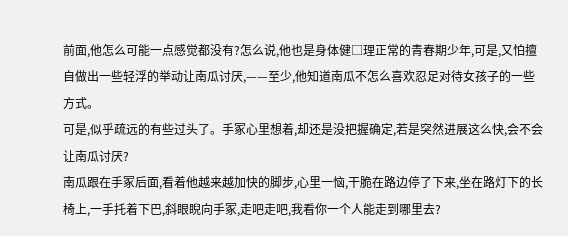前面,他怎么可能一点感觉都没有?怎么说,他也是身体健□理正常的青春期少年,可是,又怕擅自做出一些轻浮的举动让南瓜讨厌,——至少,他知道南瓜不怎么喜欢忍足对待女孩子的一些方式。
可是,似乎疏远的有些过头了。手冢心里想着,却还是没把握确定,若是突然进展这么快,会不会让南瓜讨厌?
南瓜跟在手冢后面,看着他越来越加快的脚步,心里一恼,干脆在路边停了下来,坐在路灯下的长椅上,一手托着下巴,斜眼睨向手冢,走吧走吧,我看你一个人能走到哪里去?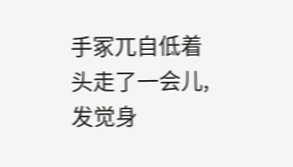手冢兀自低着头走了一会儿,发觉身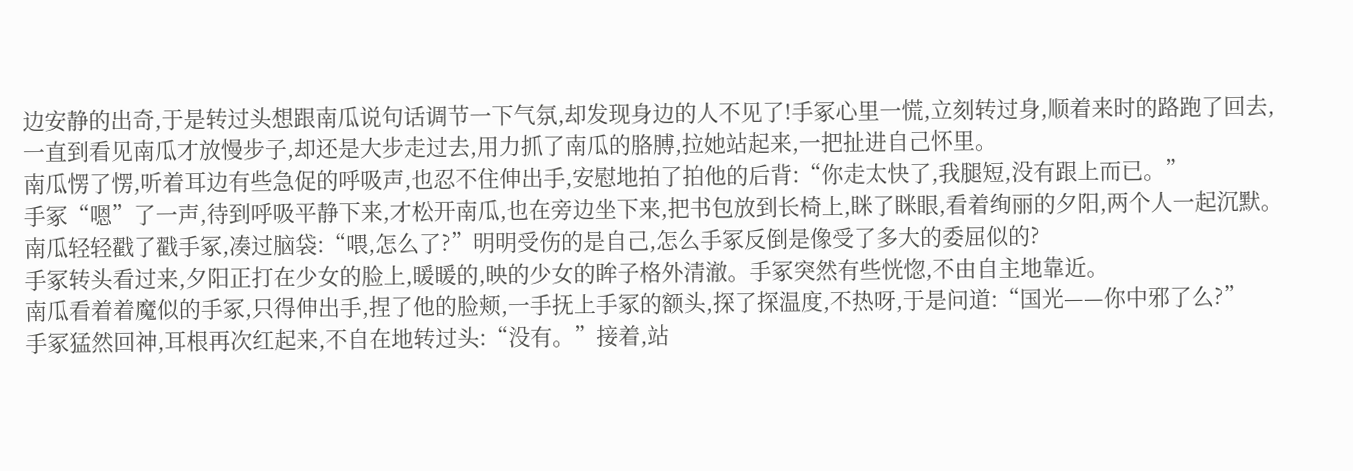边安静的出奇,于是转过头想跟南瓜说句话调节一下气氛,却发现身边的人不见了!手冢心里一慌,立刻转过身,顺着来时的路跑了回去,一直到看见南瓜才放慢步子,却还是大步走过去,用力抓了南瓜的胳膊,拉她站起来,一把扯进自己怀里。
南瓜愣了愣,听着耳边有些急促的呼吸声,也忍不住伸出手,安慰地拍了拍他的后背:“你走太快了,我腿短,没有跟上而已。”
手冢“嗯”了一声,待到呼吸平静下来,才松开南瓜,也在旁边坐下来,把书包放到长椅上,眯了眯眼,看着绚丽的夕阳,两个人一起沉默。
南瓜轻轻戳了戳手冢,凑过脑袋:“喂,怎么了?”明明受伤的是自己,怎么手冢反倒是像受了多大的委屈似的?
手冢转头看过来,夕阳正打在少女的脸上,暖暖的,映的少女的眸子格外清澈。手冢突然有些恍惚,不由自主地靠近。
南瓜看着着魔似的手冢,只得伸出手,捏了他的脸颊,一手抚上手冢的额头,探了探温度,不热呀,于是问道:“国光——你中邪了么?”
手冢猛然回神,耳根再次红起来,不自在地转过头:“没有。”接着,站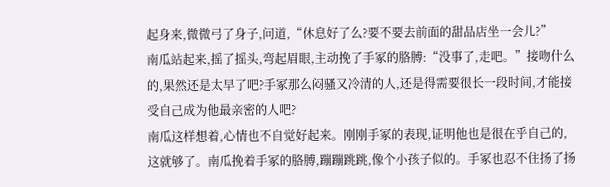起身来,微微弓了身子,问道,“休息好了么?要不要去前面的甜品店坐一会儿?”
南瓜站起来,摇了摇头,弯起眉眼,主动挽了手冢的胳膊:“没事了,走吧。”接吻什么的,果然还是太早了吧?手冢那么闷骚又冷清的人,还是得需要很长一段时间,才能接受自己成为他最亲密的人吧?
南瓜这样想着,心情也不自觉好起来。刚刚手冢的表现,证明他也是很在乎自己的,这就够了。南瓜挽着手冢的胳膊,蹦蹦跳跳,像个小孩子似的。手冢也忍不住扬了扬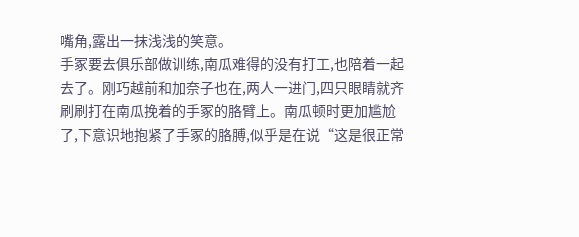嘴角,露出一抹浅浅的笑意。
手冢要去俱乐部做训练,南瓜难得的没有打工,也陪着一起去了。刚巧越前和加奈子也在,两人一进门,四只眼睛就齐刷刷打在南瓜挽着的手冢的胳臂上。南瓜顿时更加尴尬了,下意识地抱紧了手冢的胳膊,似乎是在说“这是很正常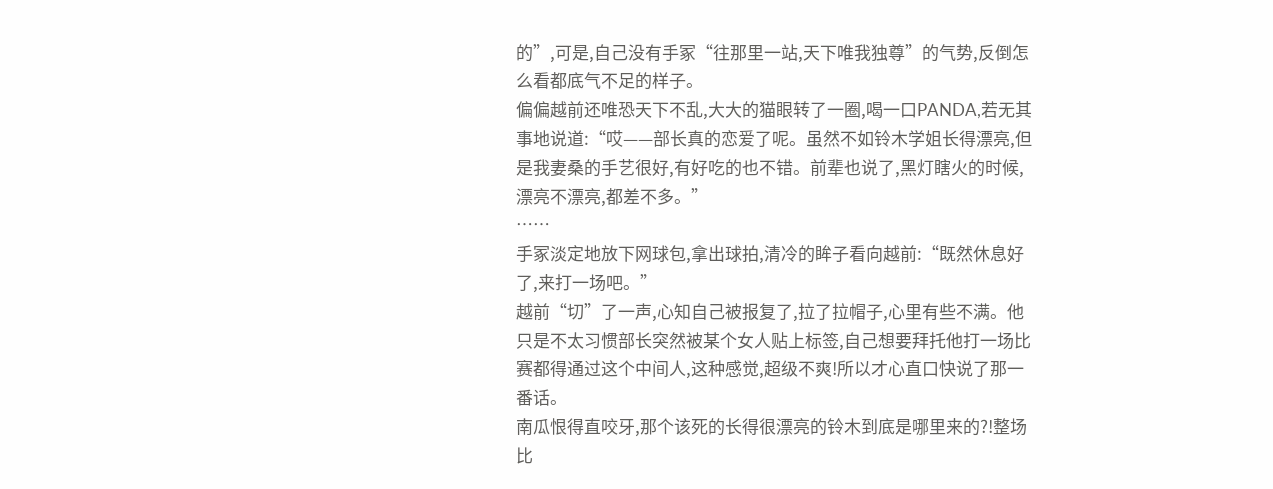的”,可是,自己没有手冢“往那里一站,天下唯我独尊”的气势,反倒怎么看都底气不足的样子。
偏偏越前还唯恐天下不乱,大大的猫眼转了一圈,喝一口PANDA,若无其事地说道:“哎——部长真的恋爱了呢。虽然不如铃木学姐长得漂亮,但是我妻桑的手艺很好,有好吃的也不错。前辈也说了,黑灯瞎火的时候,漂亮不漂亮,都差不多。”
……
手冢淡定地放下网球包,拿出球拍,清冷的眸子看向越前:“既然休息好了,来打一场吧。”
越前“切”了一声,心知自己被报复了,拉了拉帽子,心里有些不满。他只是不太习惯部长突然被某个女人贴上标签,自己想要拜托他打一场比赛都得通过这个中间人,这种感觉,超级不爽!所以才心直口快说了那一番话。
南瓜恨得直咬牙,那个该死的长得很漂亮的铃木到底是哪里来的?!整场比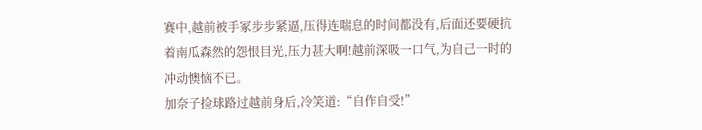赛中,越前被手冢步步紧逼,压得连喘息的时间都没有,后面还要硬抗着南瓜森然的怨恨目光,压力甚大啊!越前深吸一口气,为自己一时的冲动懊恼不已。
加奈子捡球路过越前身后,冷笑道:“自作自受!”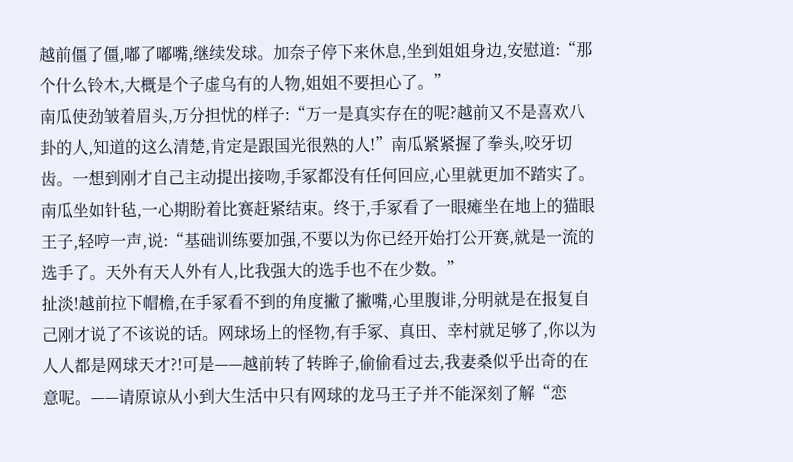越前僵了僵,嘟了嘟嘴,继续发球。加奈子停下来休息,坐到姐姐身边,安慰道:“那个什么铃木,大概是个子虚乌有的人物,姐姐不要担心了。”
南瓜使劲皱着眉头,万分担忧的样子:“万一是真实存在的呢?越前又不是喜欢八卦的人,知道的这么清楚,肯定是跟国光很熟的人!”南瓜紧紧握了拳头,咬牙切齿。一想到刚才自己主动提出接吻,手冢都没有任何回应,心里就更加不踏实了。
南瓜坐如针毡,一心期盼着比赛赶紧结束。终于,手冢看了一眼瘫坐在地上的猫眼王子,轻哼一声,说:“基础训练要加强,不要以为你已经开始打公开赛,就是一流的选手了。天外有天人外有人,比我强大的选手也不在少数。”
扯淡!越前拉下帽檐,在手冢看不到的角度撇了撇嘴,心里腹诽,分明就是在报复自己刚才说了不该说的话。网球场上的怪物,有手冢、真田、幸村就足够了,你以为人人都是网球天才?!可是——越前转了转眸子,偷偷看过去,我妻桑似乎出奇的在意呢。——请原谅从小到大生活中只有网球的龙马王子并不能深刻了解“恋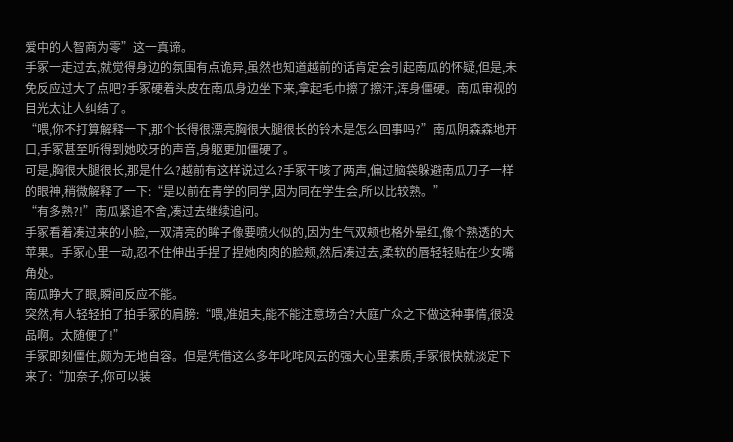爱中的人智商为零”这一真谛。
手冢一走过去,就觉得身边的氛围有点诡异,虽然也知道越前的话肯定会引起南瓜的怀疑,但是,未免反应过大了点吧?手冢硬着头皮在南瓜身边坐下来,拿起毛巾擦了擦汗,浑身僵硬。南瓜审视的目光太让人纠结了。
“喂,你不打算解释一下,那个长得很漂亮胸很大腿很长的铃木是怎么回事吗?”南瓜阴森森地开口,手冢甚至听得到她咬牙的声音,身躯更加僵硬了。
可是,胸很大腿很长,那是什么?越前有这样说过么?手冢干咳了两声,偏过脑袋躲避南瓜刀子一样的眼神,稍微解释了一下:“是以前在青学的同学,因为同在学生会,所以比较熟。”
“有多熟?!”南瓜紧追不舍,凑过去继续追问。
手冢看着凑过来的小脸,一双清亮的眸子像要喷火似的,因为生气双颊也格外晕红,像个熟透的大苹果。手冢心里一动,忍不住伸出手捏了捏她肉肉的脸颊,然后凑过去,柔软的唇轻轻贴在少女嘴角处。
南瓜睁大了眼,瞬间反应不能。
突然,有人轻轻拍了拍手冢的肩膀:“喂,准姐夫,能不能注意场合?大庭广众之下做这种事情,很没品啊。太随便了!”
手冢即刻僵住,颇为无地自容。但是凭借这么多年叱咤风云的强大心里素质,手冢很快就淡定下来了:“加奈子,你可以装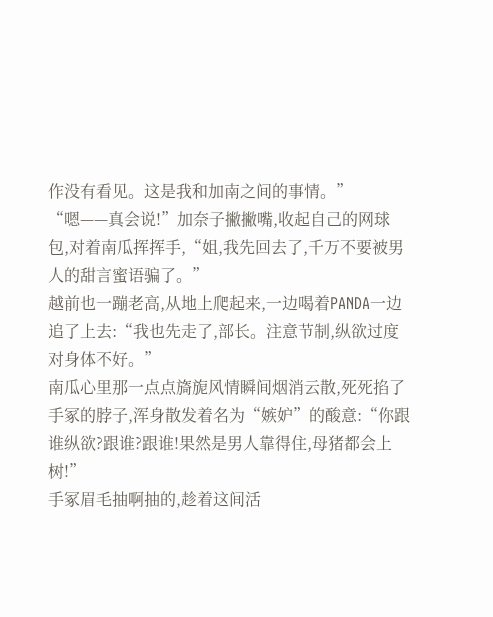作没有看见。这是我和加南之间的事情。”
“嗯——真会说!”加奈子撇撇嘴,收起自己的网球包,对着南瓜挥挥手,“姐,我先回去了,千万不要被男人的甜言蜜语骗了。”
越前也一蹦老高,从地上爬起来,一边喝着PANDA一边追了上去:“我也先走了,部长。注意节制,纵欲过度对身体不好。”
南瓜心里那一点点旖旎风情瞬间烟消云散,死死掐了手冢的脖子,浑身散发着名为“嫉妒”的酸意:“你跟谁纵欲?跟谁?跟谁!果然是男人靠得住,母猪都会上树!”
手冢眉毛抽啊抽的,趁着这间活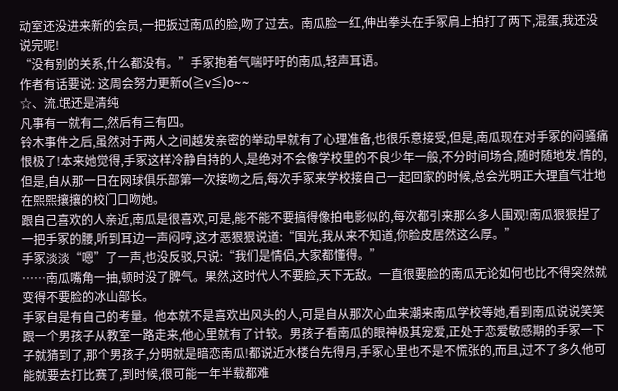动室还没进来新的会员,一把扳过南瓜的脸,吻了过去。南瓜脸一红,伸出拳头在手冢肩上拍打了两下,混蛋,我还没说完呢!
“没有别的关系,什么都没有。”手冢抱着气喘吁吁的南瓜,轻声耳语。
作者有话要说: 这周会努力更新o(≧v≦)o~~
☆、流.氓还是清纯
凡事有一就有二,然后有三有四。
铃木事件之后,虽然对于两人之间越发亲密的举动早就有了心理准备,也很乐意接受,但是,南瓜现在对手冢的闷骚痛恨极了!本来她觉得,手冢这样冷静自持的人,是绝对不会像学校里的不良少年一般,不分时间场合,随时随地发.情的,但是,自从那一日在网球俱乐部第一次接吻之后,每次手冢来学校接自己一起回家的时候,总会光明正大理直气壮地在熙熙攘攘的校门口吻她。
跟自己喜欢的人亲近,南瓜是很喜欢,可是,能不能不要搞得像拍电影似的,每次都引来那么多人围观!南瓜狠狠捏了一把手冢的腰,听到耳边一声闷哼,这才恶狠狠说道:“国光,我从来不知道,你脸皮居然这么厚。”
手冢淡淡“嗯”了一声,也没反驳,只说:“我们是情侣,大家都懂得。”
……南瓜嘴角一抽,顿时没了脾气。果然,这时代人不要脸,天下无敌。一直很要脸的南瓜无论如何也比不得突然就变得不要脸的冰山部长。
手冢自是有自己的考量。他本就不是喜欢出风头的人,可是自从那次心血来潮来南瓜学校等她,看到南瓜说说笑笑跟一个男孩子从教室一路走来,他心里就有了计较。男孩子看南瓜的眼神极其宠爱,正处于恋爱敏感期的手冢一下子就猜到了,那个男孩子,分明就是暗恋南瓜!都说近水楼台先得月,手冢心里也不是不慌张的,而且,过不了多久他可能就要去打比赛了,到时候,很可能一年半载都难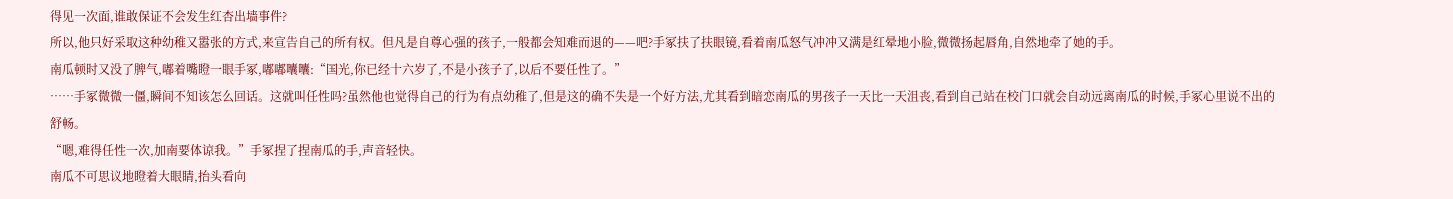得见一次面,谁敢保证不会发生红杏出墙事件?
所以,他只好采取这种幼稚又嚣张的方式,来宣告自己的所有权。但凡是自尊心强的孩子,一般都会知难而退的——吧?手冢扶了扶眼镜,看着南瓜怒气冲冲又满是红晕地小脸,微微扬起唇角,自然地牵了她的手。
南瓜顿时又没了脾气,嘟着嘴瞪一眼手冢,嘟嘟囔囔:“国光,你已经十六岁了,不是小孩子了,以后不要任性了。”
……手冢微微一僵,瞬间不知该怎么回话。这就叫任性吗?虽然他也觉得自己的行为有点幼稚了,但是这的确不失是一个好方法,尤其看到暗恋南瓜的男孩子一天比一天沮丧,看到自己站在校门口就会自动远离南瓜的时候,手冢心里说不出的舒畅。
“嗯,难得任性一次,加南要体谅我。”手冢捏了捏南瓜的手,声音轻快。
南瓜不可思议地瞪着大眼睛,抬头看向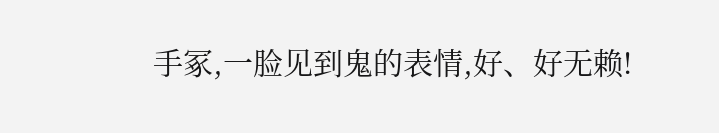手冢,一脸见到鬼的表情,好、好无赖!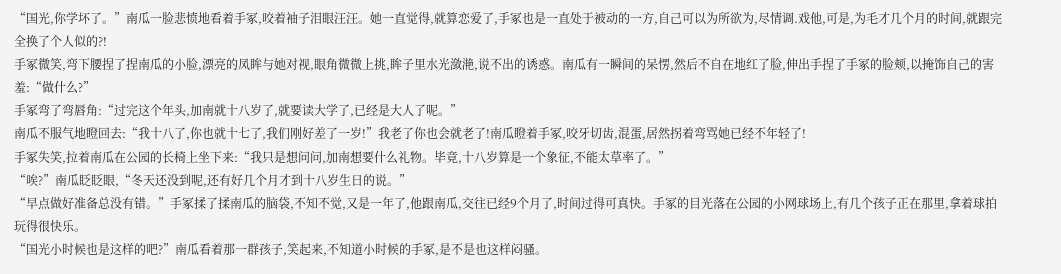“国光,你学坏了。”南瓜一脸悲愤地看着手冢,咬着袖子泪眼汪汪。她一直觉得,就算恋爱了,手冢也是一直处于被动的一方,自己可以为所欲为,尽情调.戏他,可是,为毛才几个月的时间,就跟完全换了个人似的?!
手冢微笑,弯下腰捏了捏南瓜的小脸,漂亮的凤眸与她对视,眼角微微上挑,眸子里水光潋滟,说不出的诱惑。南瓜有一瞬间的呆愣,然后不自在地红了脸,伸出手捏了手冢的脸颊,以掩饰自己的害羞:“做什么?”
手冢弯了弯唇角:“过完这个年头,加南就十八岁了,就要读大学了,已经是大人了呢。”
南瓜不服气地瞪回去:“我十八了,你也就十七了,我们刚好差了一岁!”我老了你也会就老了!南瓜瞪着手冢,咬牙切齿,混蛋,居然拐着弯骂她已经不年轻了!
手冢失笑,拉着南瓜在公园的长椅上坐下来:“我只是想问问,加南想要什么礼物。毕竟,十八岁算是一个象征,不能太草率了。”
“唉?”南瓜眨眨眼,“冬天还没到呢,还有好几个月才到十八岁生日的说。”
“早点做好准备总没有错。”手冢揉了揉南瓜的脑袋,不知不觉,又是一年了,他跟南瓜,交往已经9个月了,时间过得可真快。手冢的目光落在公园的小网球场上,有几个孩子正在那里,拿着球拍玩得很快乐。
“国光小时候也是这样的吧?”南瓜看着那一群孩子,笑起来,不知道小时候的手冢,是不是也这样闷骚。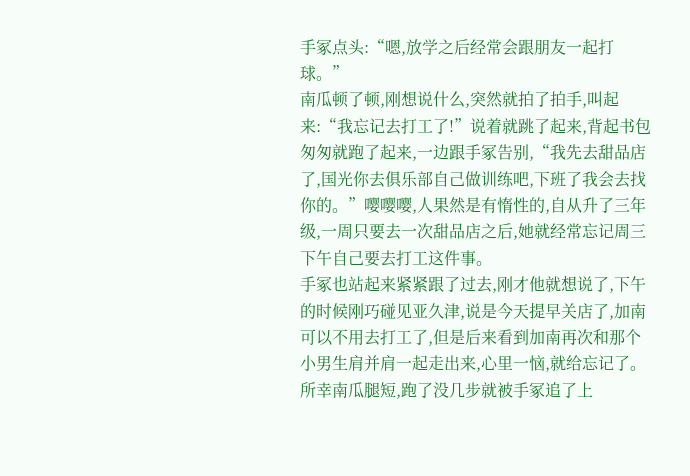手冢点头:“嗯,放学之后经常会跟朋友一起打球。”
南瓜顿了顿,刚想说什么,突然就拍了拍手,叫起来:“我忘记去打工了!”说着就跳了起来,背起书包匆匆就跑了起来,一边跟手冢告别,“我先去甜品店了,国光你去俱乐部自己做训练吧,下班了我会去找你的。”嘤嘤嘤,人果然是有惰性的,自从升了三年级,一周只要去一次甜品店之后,她就经常忘记周三下午自己要去打工这件事。
手冢也站起来紧紧跟了过去,刚才他就想说了,下午的时候刚巧碰见亚久津,说是今天提早关店了,加南可以不用去打工了,但是后来看到加南再次和那个小男生肩并肩一起走出来,心里一恼,就给忘记了。
所幸南瓜腿短,跑了没几步就被手冢追了上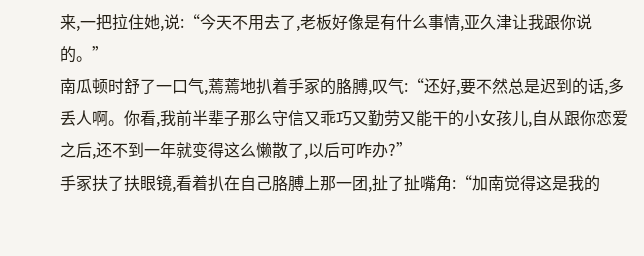来,一把拉住她,说:“今天不用去了,老板好像是有什么事情,亚久津让我跟你说的。”
南瓜顿时舒了一口气,蔫蔫地扒着手冢的胳膊,叹气:“还好,要不然总是迟到的话,多丢人啊。你看,我前半辈子那么守信又乖巧又勤劳又能干的小女孩儿,自从跟你恋爱之后,还不到一年就变得这么懒散了,以后可咋办?”
手冢扶了扶眼镜,看着扒在自己胳膊上那一团,扯了扯嘴角:“加南觉得这是我的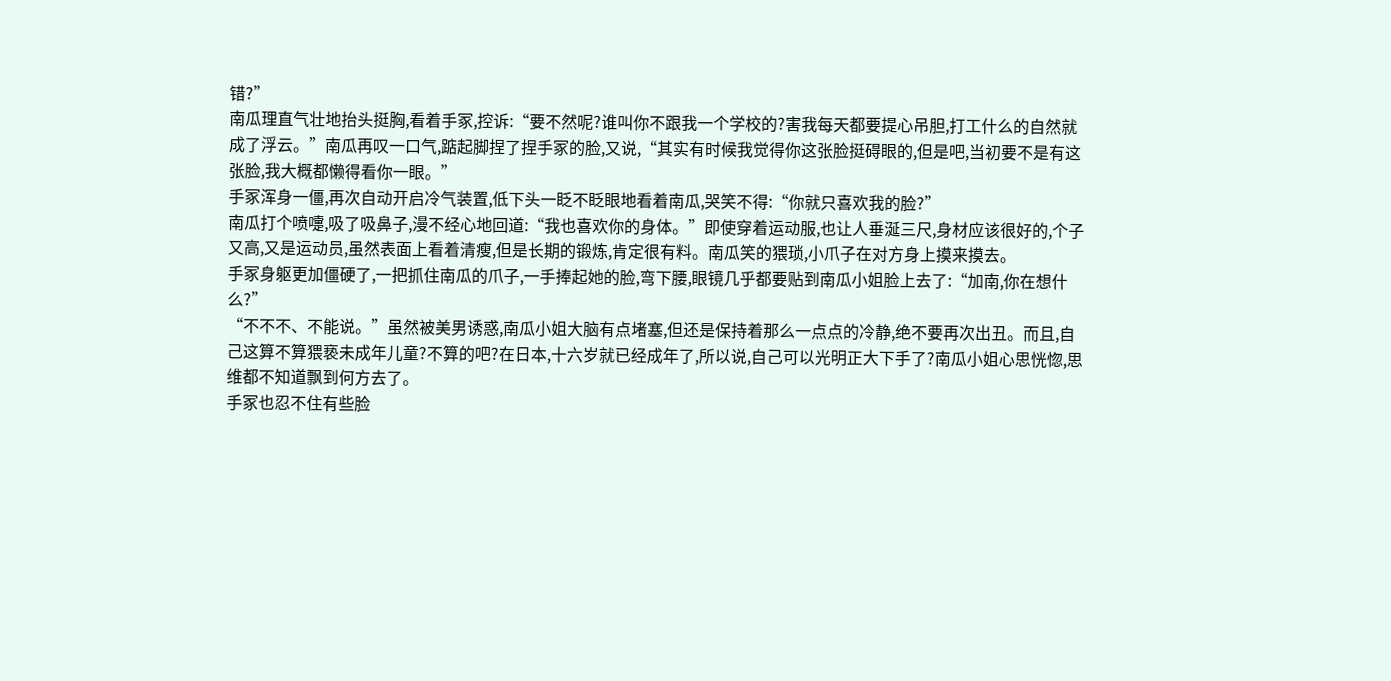错?”
南瓜理直气壮地抬头挺胸,看着手冢,控诉:“要不然呢?谁叫你不跟我一个学校的?害我每天都要提心吊胆,打工什么的自然就成了浮云。”南瓜再叹一口气,踮起脚捏了捏手冢的脸,又说,“其实有时候我觉得你这张脸挺碍眼的,但是吧,当初要不是有这张脸,我大概都懒得看你一眼。”
手冢浑身一僵,再次自动开启冷气装置,低下头一眨不眨眼地看着南瓜,哭笑不得:“你就只喜欢我的脸?”
南瓜打个喷嚏,吸了吸鼻子,漫不经心地回道:“我也喜欢你的身体。”即使穿着运动服,也让人垂涎三尺,身材应该很好的,个子又高,又是运动员,虽然表面上看着清瘦,但是长期的锻炼,肯定很有料。南瓜笑的猥琐,小爪子在对方身上摸来摸去。
手冢身躯更加僵硬了,一把抓住南瓜的爪子,一手捧起她的脸,弯下腰,眼镜几乎都要贴到南瓜小姐脸上去了:“加南,你在想什么?”
“不不不、不能说。”虽然被美男诱惑,南瓜小姐大脑有点堵塞,但还是保持着那么一点点的冷静,绝不要再次出丑。而且,自己这算不算猥亵未成年儿童?不算的吧?在日本,十六岁就已经成年了,所以说,自己可以光明正大下手了?南瓜小姐心思恍惚,思维都不知道飘到何方去了。
手冢也忍不住有些脸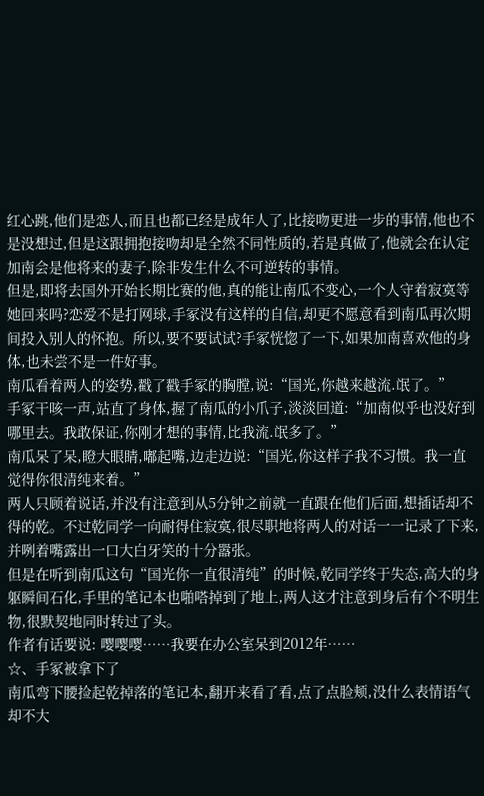红心跳,他们是恋人,而且也都已经是成年人了,比接吻更进一步的事情,他也不是没想过,但是这跟拥抱接吻却是全然不同性质的,若是真做了,他就会在认定加南会是他将来的妻子,除非发生什么不可逆转的事情。
但是,即将去国外开始长期比赛的他,真的能让南瓜不变心,一个人守着寂寞等她回来吗?恋爱不是打网球,手冢没有这样的自信,却更不愿意看到南瓜再次期间投入别人的怀抱。所以,要不要试试?手冢恍惚了一下,如果加南喜欢他的身体,也未尝不是一件好事。
南瓜看着两人的姿势,戳了戳手冢的胸膛,说:“国光,你越来越流.氓了。”
手冢干咳一声,站直了身体,握了南瓜的小爪子,淡淡回道:“加南似乎也没好到哪里去。我敢保证,你刚才想的事情,比我流.氓多了。”
南瓜呆了呆,瞪大眼睛,嘟起嘴,边走边说:“国光,你这样子我不习惯。我一直觉得你很清纯来着。”
两人只顾着说话,并没有注意到从5分钟之前就一直跟在他们后面,想插话却不得的乾。不过乾同学一向耐得住寂寞,很尽职地将两人的对话一一记录了下来,并咧着嘴露出一口大白牙笑的十分嚣张。
但是在听到南瓜这句“国光你一直很清纯”的时候,乾同学终于失态,高大的身躯瞬间石化,手里的笔记本也啪嗒掉到了地上,两人这才注意到身后有个不明生物,很默契地同时转过了头。
作者有话要说: 嘤嘤嘤……我要在办公室呆到2012年……
☆、手冢被拿下了
南瓜弯下腰捡起乾掉落的笔记本,翻开来看了看,点了点脸颊,没什么表情语气却不大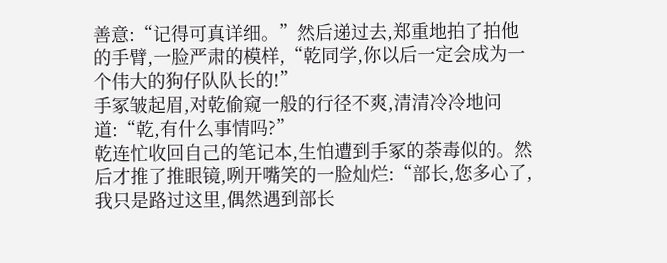善意:“记得可真详细。”然后递过去,郑重地拍了拍他的手臂,一脸严肃的模样,“乾同学,你以后一定会成为一个伟大的狗仔队队长的!”
手冢皱起眉,对乾偷窥一般的行径不爽,清清冷冷地问道:“乾,有什么事情吗?”
乾连忙收回自己的笔记本,生怕遭到手冢的荼毒似的。然后才推了推眼镜,咧开嘴笑的一脸灿烂:“部长,您多心了,我只是路过这里,偶然遇到部长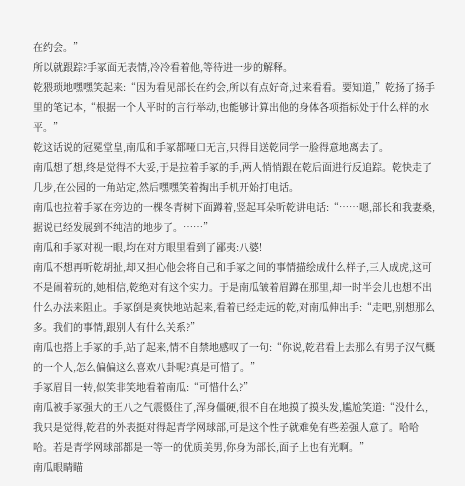在约会。”
所以就跟踪?手冢面无表情,冷冷看着他,等待进一步的解释。
乾猥琐地嘿嘿笑起来:“因为看见部长在约会,所以有点好奇,过来看看。要知道,”乾扬了扬手里的笔记本,“根据一个人平时的言行举动,也能够计算出他的身体各项指标处于什么样的水平。”
乾这话说的冠冕堂皇,南瓜和手冢都哑口无言,只得目送乾同学一脸得意地离去了。
南瓜想了想,终是觉得不大妥,于是拉着手冢的手,两人悄悄跟在乾后面进行反追踪。乾快走了几步,在公园的一角站定,然后嘿嘿笑着掏出手机开始打电话。
南瓜也拉着手冢在旁边的一棵冬青树下面蹲着,竖起耳朵听乾讲电话:“……嗯,部长和我妻桑,据说已经发展到不纯洁的地步了。……”
南瓜和手冢对视一眼,均在对方眼里看到了鄙夷:八婆!
南瓜不想再听乾胡扯,却又担心他会将自己和手冢之间的事情描绘成什么样子,三人成虎,这可不是闹着玩的,她相信,乾绝对有这个实力。于是南瓜皱着眉蹲在那里,却一时半会儿也想不出什么办法来阻止。手冢倒是爽快地站起来,看着已经走远的乾,对南瓜伸出手:“走吧,别想那么多。我们的事情,跟别人有什么关系?”
南瓜也搭上手冢的手,站了起来,情不自禁地感叹了一句:“你说,乾君看上去那么有男子汉气概的一个人,怎么偏偏这么喜欢八卦呢?真是可惜了。”
手冢眉目一转,似笑非笑地看着南瓜:“可惜什么?”
南瓜被手冢强大的王八之气震慑住了,浑身僵硬,很不自在地摸了摸头发,尴尬笑道:“没什么,我只是觉得,乾君的外表挺对得起青学网球部,可是这个性子就难免有些差强人意了。哈哈哈。若是青学网球部都是一等一的优质美男,你身为部长,面子上也有光啊。”
南瓜眼睛瞄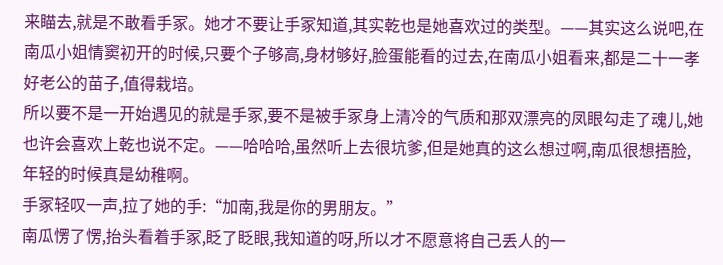来瞄去,就是不敢看手冢。她才不要让手冢知道,其实乾也是她喜欢过的类型。——其实这么说吧,在南瓜小姐情窦初开的时候,只要个子够高,身材够好,脸蛋能看的过去,在南瓜小姐看来,都是二十一孝好老公的苗子,值得栽培。
所以要不是一开始遇见的就是手冢,要不是被手冢身上清冷的气质和那双漂亮的凤眼勾走了魂儿,她也许会喜欢上乾也说不定。——哈哈哈,虽然听上去很坑爹,但是她真的这么想过啊,南瓜很想捂脸,年轻的时候真是幼稚啊。
手冢轻叹一声,拉了她的手:“加南,我是你的男朋友。”
南瓜愣了愣,抬头看着手冢,眨了眨眼,我知道的呀,所以才不愿意将自己丢人的一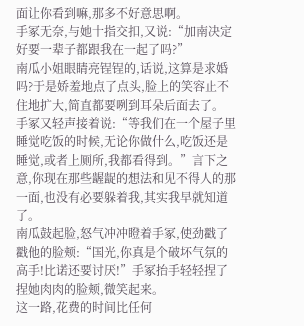面让你看到嘛,那多不好意思啊。
手冢无奈,与她十指交扣,又说:“加南决定好要一辈子都跟我在一起了吗?”
南瓜小姐眼睛亮锃锃的,话说,这算是求婚吗?于是娇羞地点了点头,脸上的笑容止不住地扩大,简直都要咧到耳朵后面去了。
手冢又轻声接着说:“等我们在一个屋子里睡觉吃饭的时候,无论你做什么,吃饭还是睡觉,或者上厕所,我都看得到。”言下之意,你现在那些龌龊的想法和见不得人的那一面,也没有必要躲着我,其实我早就知道了。
南瓜鼓起脸,怒气冲冲瞪着手冢,使劲戳了戳他的脸颊:“国光,你真是个破坏气氛的高手!比诺还要讨厌!”手冢抬手轻轻捏了捏她肉肉的脸颊,微笑起来。
这一路,花费的时间比任何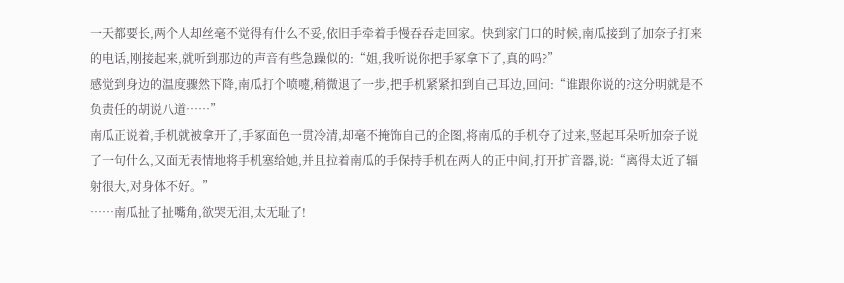一天都要长,两个人却丝毫不觉得有什么不妥,依旧手牵着手慢吞吞走回家。快到家门口的时候,南瓜接到了加奈子打来的电话,刚接起来,就听到那边的声音有些急躁似的:“姐,我听说你把手冢拿下了,真的吗?”
感觉到身边的温度骤然下降,南瓜打个喷嚏,稍微退了一步,把手机紧紧扣到自己耳边,回问:“谁跟你说的?这分明就是不负责任的胡说八道……”
南瓜正说着,手机就被拿开了,手冢面色一贯冷清,却毫不掩饰自己的企图,将南瓜的手机夺了过来,竖起耳朵听加奈子说了一句什么,又面无表情地将手机塞给她,并且拉着南瓜的手保持手机在两人的正中间,打开扩音器,说:“离得太近了辐射很大,对身体不好。”
……南瓜扯了扯嘴角,欲哭无泪,太无耻了!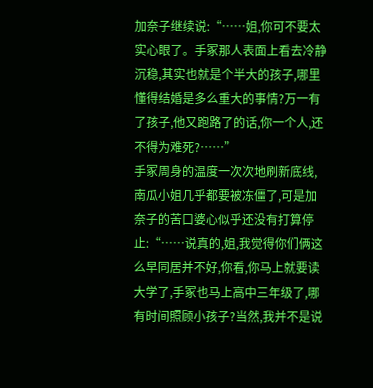加奈子继续说:“……姐,你可不要太实心眼了。手冢那人表面上看去冷静沉稳,其实也就是个半大的孩子,哪里懂得结婚是多么重大的事情?万一有了孩子,他又跑路了的话,你一个人,还不得为难死?……”
手冢周身的温度一次次地刷新底线,南瓜小姐几乎都要被冻僵了,可是加奈子的苦口婆心似乎还没有打算停止:“……说真的,姐,我觉得你们俩这么早同居并不好,你看,你马上就要读大学了,手冢也马上高中三年级了,哪有时间照顾小孩子?当然,我并不是说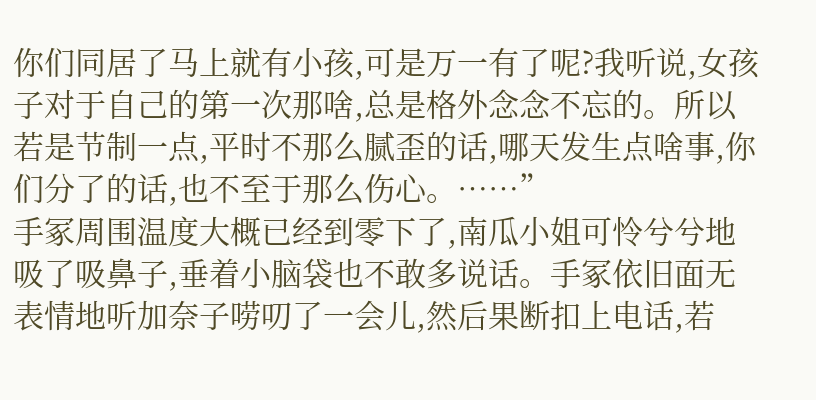你们同居了马上就有小孩,可是万一有了呢?我听说,女孩子对于自己的第一次那啥,总是格外念念不忘的。所以若是节制一点,平时不那么腻歪的话,哪天发生点啥事,你们分了的话,也不至于那么伤心。……”
手冢周围温度大概已经到零下了,南瓜小姐可怜兮兮地吸了吸鼻子,垂着小脑袋也不敢多说话。手冢依旧面无表情地听加奈子唠叨了一会儿,然后果断扣上电话,若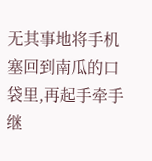无其事地将手机塞回到南瓜的口袋里,再起手牵手继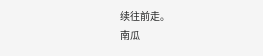续往前走。
南瓜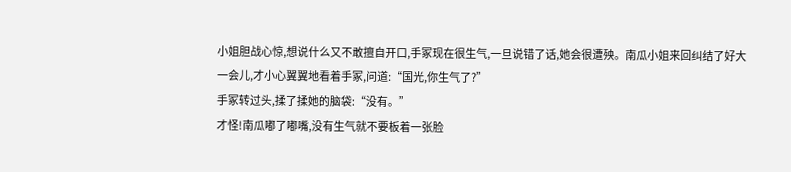小姐胆战心惊,想说什么又不敢擅自开口,手冢现在很生气,一旦说错了话,她会很遭殃。南瓜小姐来回纠结了好大一会儿,才小心翼翼地看着手冢,问道:“国光,你生气了?”
手冢转过头,揉了揉她的脑袋:“没有。”
才怪!南瓜嘟了嘟嘴,没有生气就不要板着一张脸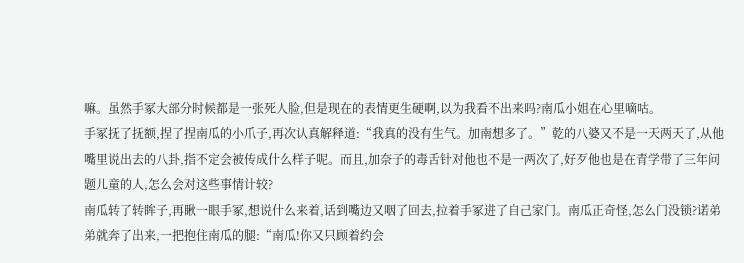嘛。虽然手冢大部分时候都是一张死人脸,但是现在的表情更生硬啊,以为我看不出来吗?南瓜小姐在心里嘀咕。
手冢抚了抚额,捏了捏南瓜的小爪子,再次认真解释道:“我真的没有生气。加南想多了。”乾的八婆又不是一天两天了,从他嘴里说出去的八卦,指不定会被传成什么样子呢。而且,加奈子的毒舌针对他也不是一两次了,好歹他也是在青学带了三年问题儿童的人,怎么会对这些事情计较?
南瓜转了转眸子,再瞅一眼手冢,想说什么来着,话到嘴边又咽了回去,拉着手冢进了自己家门。南瓜正奇怪,怎么门没锁?诺弟弟就奔了出来,一把抱住南瓜的腿:“南瓜!你又只顾着约会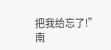把我给忘了!”
南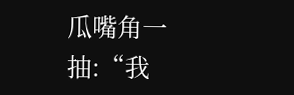瓜嘴角一抽:“我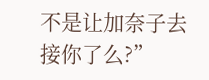不是让加奈子去接你了么?”